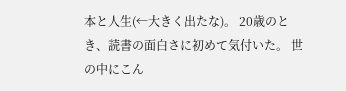本と人生(←大きく出たな)。 20歳のとき、読書の面白さに初めて気付いた。 世の中にこん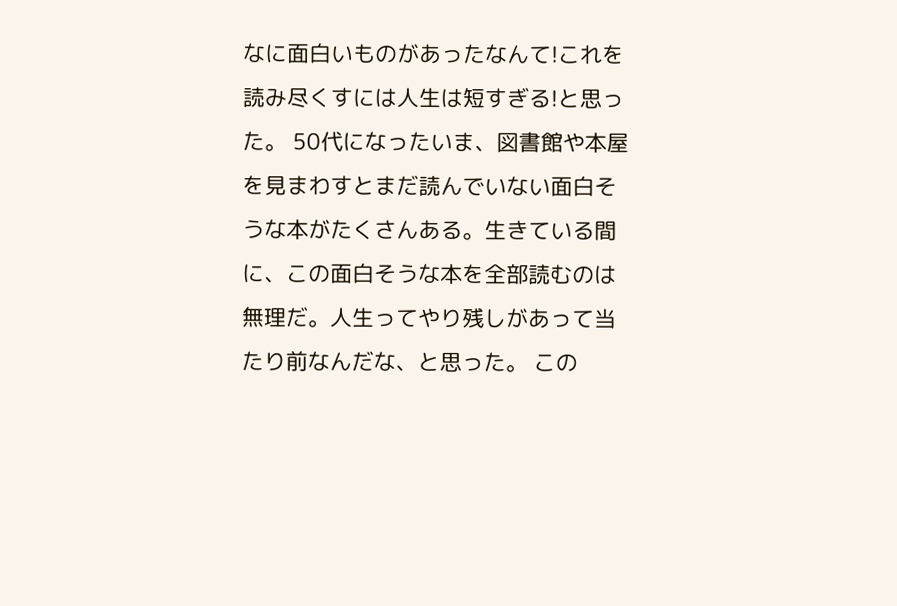なに面白いものがあったなんて!これを読み尽くすには人生は短すぎる!と思った。 50代になったいま、図書館や本屋を見まわすとまだ読んでいない面白そうな本がたくさんある。生きている間に、この面白そうな本を全部読むのは無理だ。人生ってやり残しがあって当たり前なんだな、と思った。 この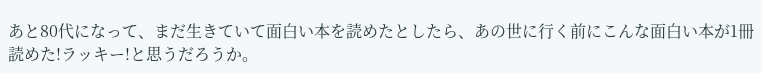あと80代になって、まだ生きていて面白い本を読めたとしたら、あの世に行く前にこんな面白い本が1冊読めた!ラッキー!と思うだろうか。